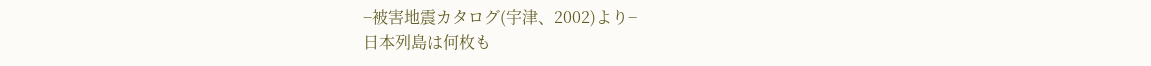−被害地震カタログ(宇津、2002)より−
日本列島は何枚も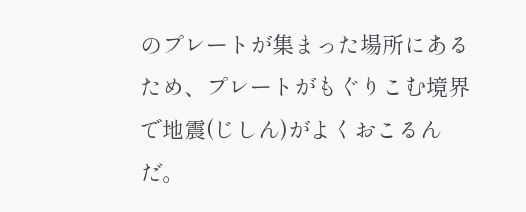のプレートが集まった場所にあるため、プレートがもぐりこむ境界で地震(じしん)がよくおこるんだ。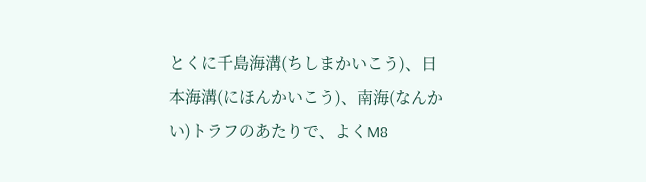とくに千島海溝(ちしまかいこう)、日本海溝(にほんかいこう)、南海(なんかい)トラフのあたりで、よくM8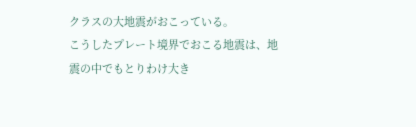クラスの大地震がおこっている。
こうしたプレート境界でおこる地震は、地震の中でもとりわけ大き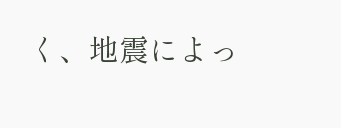く、地震によっ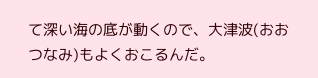て深い海の底が動くので、大津波(おおつなみ)もよくおこるんだ。